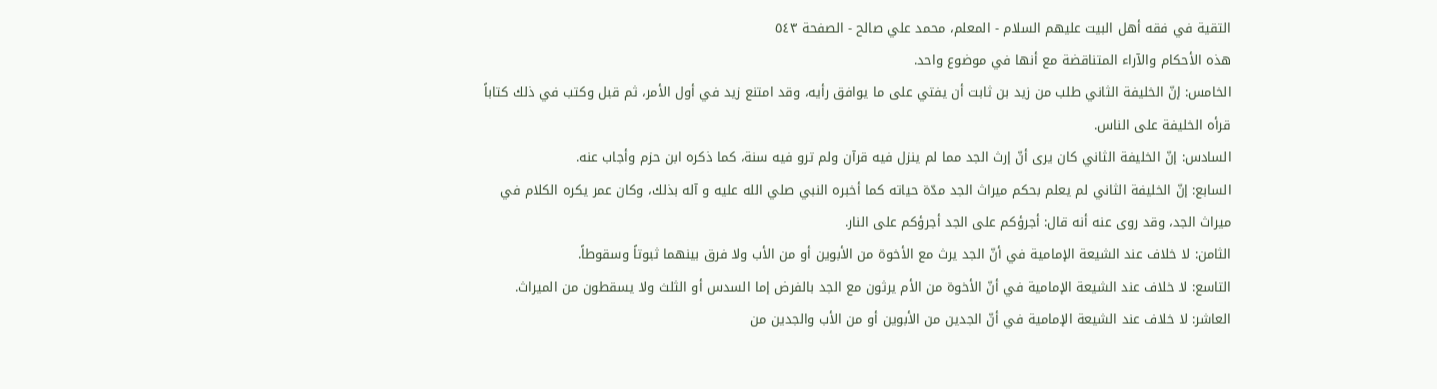التقية في فقه أهل البيت عليهم السلام - المعلم، محمد علي صالح - الصفحة ٥٤٣
هذه الأحكام والآراء المتناقضة مع أنها في موضوع واحد.
الخامس: إنّ الخليفة الثاني طلب من زيد بن ثابت أن يفتي على ما يوافق رأيه، وقد امتنع زيد في أول الأمر، ثم قبل وكتب في ذلك كتاباً قرأه الخليفة على الناس.
السادس: إنّ الخليفة الثاني كان يرى أنّ إرث الجد مما لم ينزل فيه قرآن ولم ترو فيه سنة، كما ذكره ابن حزم وأجاب عنه.
السابع: إنّ الخليفة الثاني لم يعلم بحكم ميراث الجد مدّة حياته كما أخبره النبي صلي الله عليه و آله بذلك، وكان عمر يكره الكلام في ميراث الجد، وقد روى عنه أنه قال: أجرؤكم على الجد أجرؤكم على النار.
الثامن: لا خلاف عند الشيعة الإمامية في أنّ الجد يرث مع الأخوة من الأبوين أو من الأب ولا فرق بينهما ثبوتاً وسقوطاً.
التاسع: لا خلاف عند الشيعة الإمامية في أنّ الأخوة من الأم يرثون مع الجد بالفرض إما السدس أو الثلث ولا يسقطون من الميراث.
العاشر: لا خلاف عند الشيعة الإمامية في أنّ الجدين من الأبوين أو من الأب والجدين من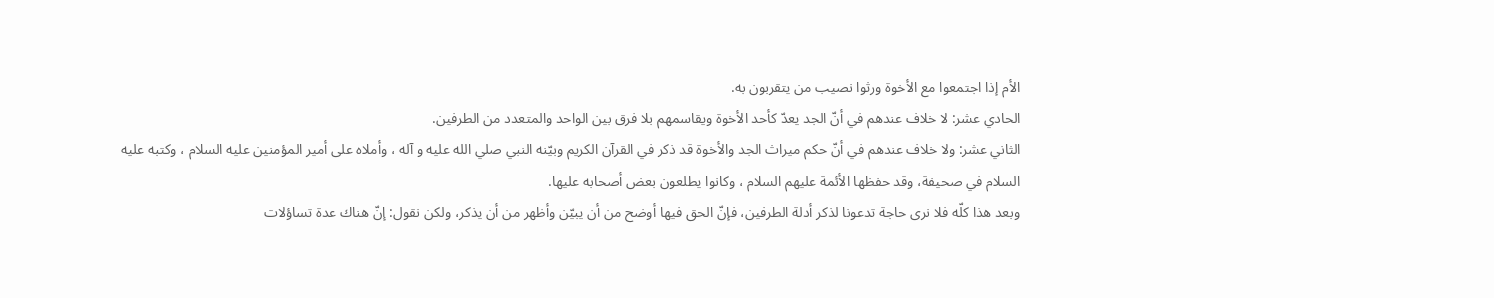الأم إذا اجتمعوا مع الأخوة ورثوا نصيب من يتقربون به.
الحادي عشر: لا خلاف عندهم في أنّ الجد يعدّ كأحد الأخوة ويقاسمهم بلا فرق بين الواحد والمتعدد من الطرفين.
الثاني عشر: ولا خلاف عندهم في أنّ حكم ميراث الجد والأخوة قد ذكر في القرآن الكريم وبيّنه النبي صلي الله عليه و آله ، وأملاه على أمير المؤمنين عليه السلام ، وكتبه عليه السلام في صحيفة، وقد حفظها الأئمة عليهم السلام ، وكانوا يطلعون بعض أصحابه عليها.
وبعد هذا كلّه فلا نرى حاجة تدعونا لذكر أدلة الطرفين، فإنّ الحق فيها أوضح من أن يبيّن وأظهر من أن يذكر، ولكن نقول: إنّ هناك عدة تساؤلات